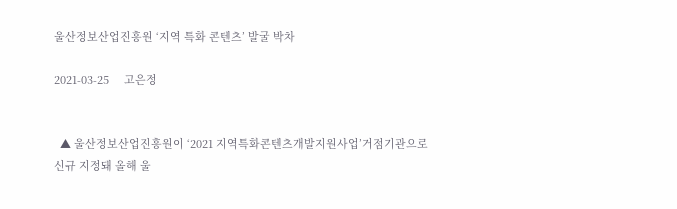울산정보산업진흥원 ‘지역 특화 콘텐츠’ 발굴 박차

2021-03-25     고은정


  ▲ 울산정보산업진흥원이 ‘2021 지역특화콘텐츠개발지원사업’거점기관으로 신규 지정돼 올해 울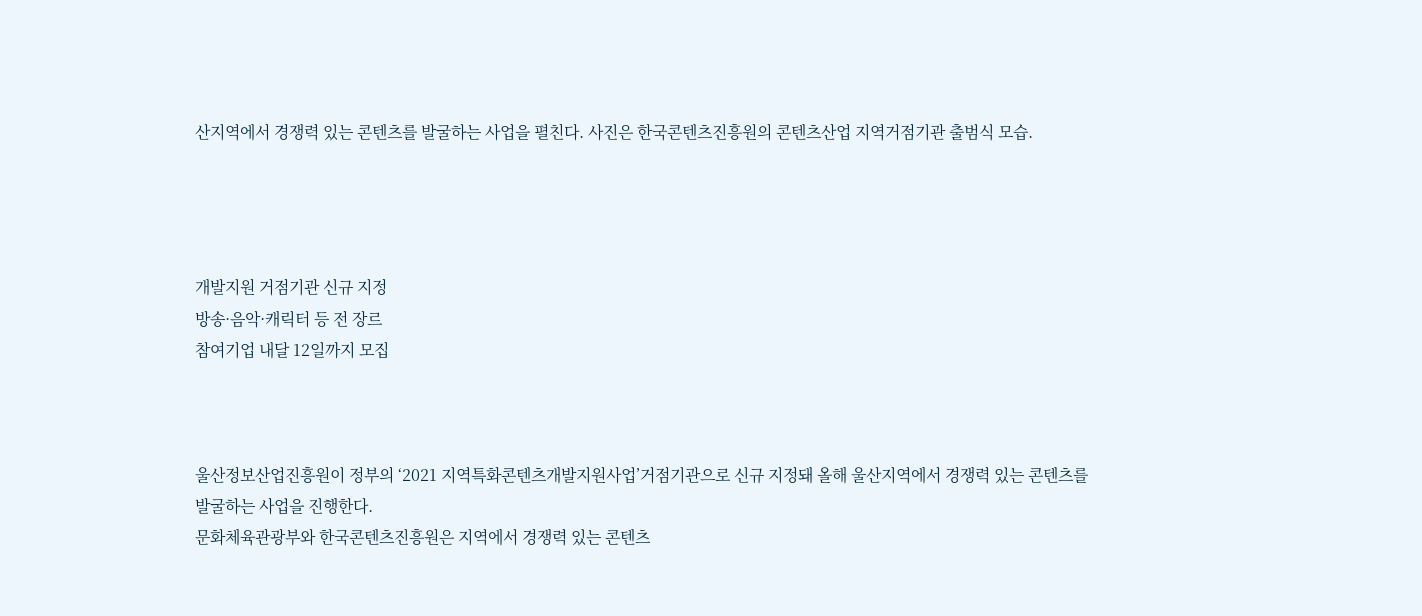산지역에서 경쟁력 있는 콘텐츠를 발굴하는 사업을 펼친다. 사진은 한국콘텐츠진흥원의 콘텐츠산업 지역거점기관 출범식 모습.




개발지원 거점기관 신규 지정
방송·음악·캐릭터 등 전 장르
참여기업 내달 12일까지 모집



울산정보산업진흥원이 정부의 ‘2021 지역특화콘텐츠개발지원사업’거점기관으로 신규 지정돼 올해 울산지역에서 경쟁력 있는 콘텐츠를 발굴하는 사업을 진행한다.
문화체육관광부와 한국콘텐츠진흥원은 지역에서 경쟁력 있는 콘텐츠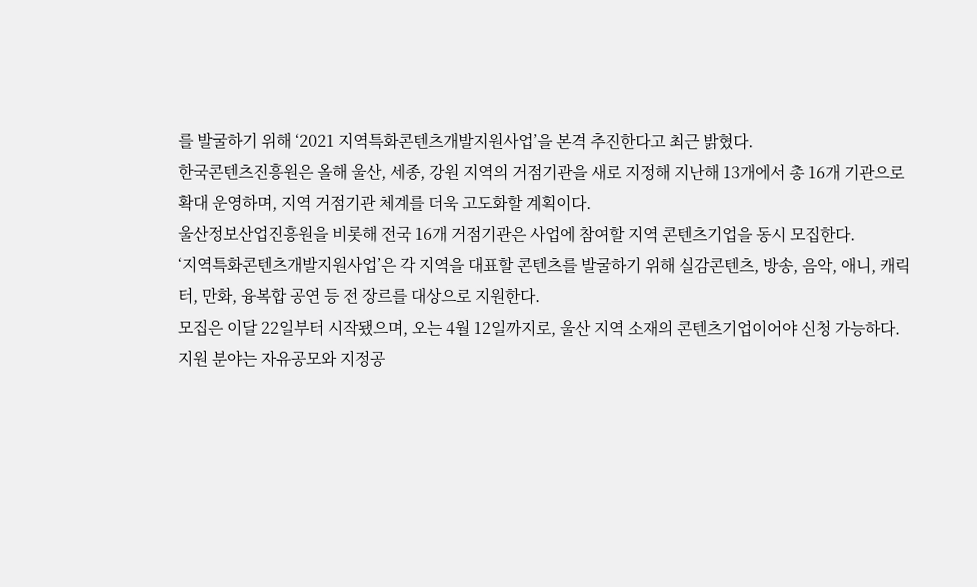를 발굴하기 위해 ‘2021 지역특화콘텐츠개발지원사업’을 본격 추진한다고 최근 밝혔다.
한국콘텐츠진흥원은 올해 울산, 세종, 강원 지역의 거점기관을 새로 지정해 지난해 13개에서 총 16개 기관으로 확대 운영하며, 지역 거점기관 체계를 더욱 고도화할 계획이다.
울산정보산업진흥원을 비롯해 전국 16개 거점기관은 사업에 참여할 지역 콘텐츠기업을 동시 모집한다.
‘지역특화콘텐츠개발지원사업’은 각 지역을 대표할 콘텐츠를 발굴하기 위해 실감콘텐츠, 방송, 음악, 애니, 캐릭터, 만화, 융복합 공연 등 전 장르를 대상으로 지원한다.
모집은 이달 22일부터 시작됐으며, 오는 4월 12일까지로, 울산 지역 소재의 콘텐츠기업이어야 신청 가능하다. 지원 분야는 자유공모와 지정공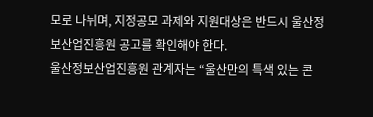모로 나뉘며, 지정공모 과제와 지원대상은 반드시 울산정보산업진흥원 공고를 확인해야 한다.
울산정보산업진흥원 관계자는 “울산만의 특색 있는 콘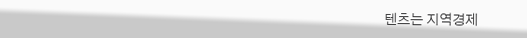텐츠는 지역경제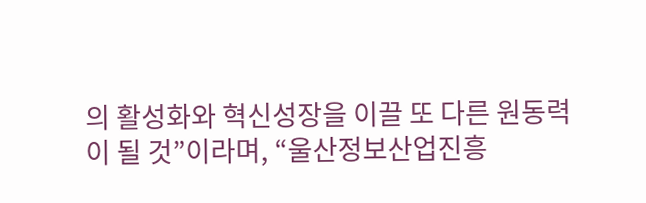의 활성화와 혁신성장을 이끌 또 다른 원동력이 될 것”이라며, “울산정보산업진흥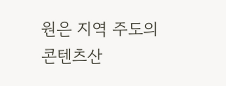원은 지역 주도의 콘텐츠산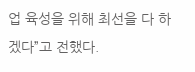업 육성을 위해 최선을 다 하겠다”고 전했다.